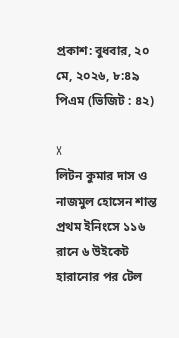প্রকাশ: বুধবার, ২০ মে, ২০২৬, ৮:৪৯ পিএম (ভিজিট : ৪২)

X
লিটন কুমার দাস ও নাজমুল হোসেন শান্ত
প্রথম ইনিংসে ১১৬ রানে ৬ উইকেট হারানোর পর টেল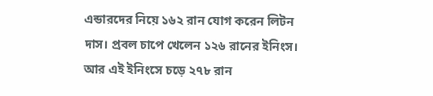এন্ডারদের নিয়ে ১৬২ রান যোগ করেন লিটন দাস। প্রবল চাপে খেলেন ১২৬ রানের ইনিংস। আর এই ইনিংসে চড়ে ২৭৮ রান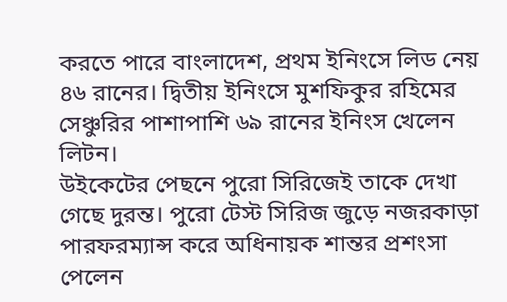করতে পারে বাংলাদেশ, প্রথম ইনিংসে লিড নেয় ৪৬ রানের। দ্বিতীয় ইনিংসে মুশফিকুর রহিমের সেঞ্চুরির পাশাপাশি ৬৯ রানের ইনিংস খেলেন লিটন।
উইকেটের পেছনে পুরো সিরিজেই তাকে দেখা গেছে দুরন্ত। পুরো টেস্ট সিরিজ জুড়ে নজরকাড়া পারফরম্যান্স করে অধিনায়ক শান্তর প্রশংসা পেলেন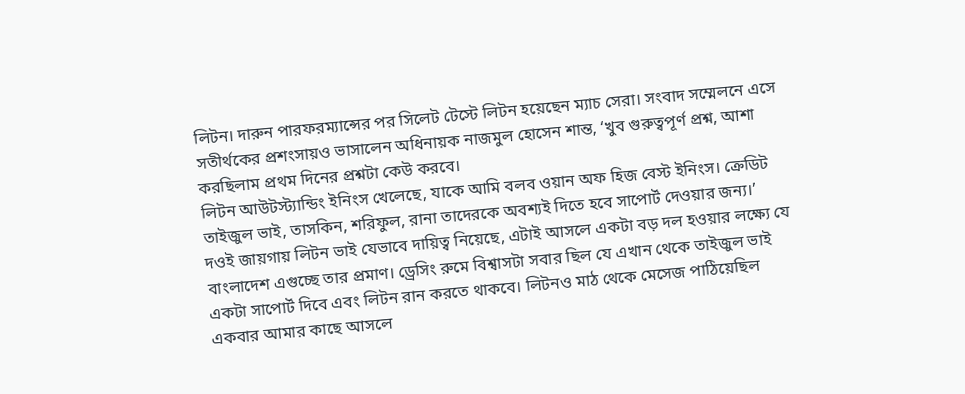লিটন। দারুন পারফরম্যান্সের পর সিলেট টেস্টে লিটন হয়েছেন ম্যাচ সেরা। সংবাদ সম্মেলনে এসে সতীর্থকের প্রশংসায়ও ভাসালেন অধিনায়ক নাজমুল হোসেন শান্ত, ‘খুব গুরুত্বপূর্ণ প্রশ্ন, আশা করছিলাম প্রথম দিনের প্রশ্নটা কেউ করবে।
লিটন আউটস্ট্যান্ডিং ইনিংস খেলেছে, যাকে আমি বলব ওয়ান অফ হিজ বেস্ট ইনিংস। ক্রেডিট তাইজুল ভাই, তাসকিন, শরিফুল, রানা তাদেরকে অবশ্যই দিতে হবে সাপোর্ট দেওয়ার জন্য।’
দওই জায়গায় লিটন ভাই যেভাবে দায়িত্ব নিয়েছে, এটাই আসলে একটা বড় দল হওয়ার লক্ষ্যে যে বাংলাদেশ এগুচ্ছে তার প্রমাণ। ড্রেসিং রুমে বিশ্বাসটা সবার ছিল যে এখান থেকে তাইজুল ভাই একটা সাপোর্ট দিবে এবং লিটন রান করতে থাকবে। লিটনও মাঠ থেকে মেসেজ পাঠিয়েছিল একবার আমার কাছে আসলে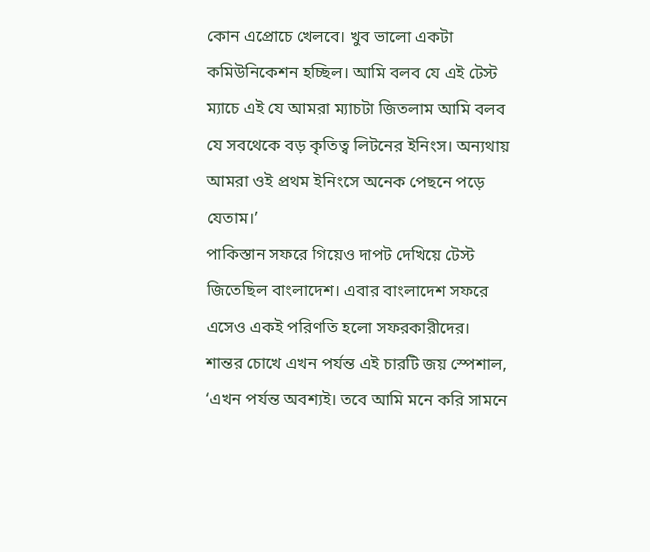কোন এপ্রোচে খেলবে। খুব ভালো একটা কমিউনিকেশন হচ্ছিল। আমি বলব যে এই টেস্ট ম্যাচে এই যে আমরা ম্যাচটা জিতলাম আমি বলব যে সবথেকে বড় কৃতিত্ব লিটনের ইনিংস। অন্যথায় আমরা ওই প্রথম ইনিংসে অনেক পেছনে পড়ে যেতাম।’
পাকিস্তান সফরে গিয়েও দাপট দেখিয়ে টেস্ট জিতেছিল বাংলাদেশ। এবার বাংলাদেশ সফরে এসেও একই পরিণতি হলো সফরকারীদের। শান্তর চোখে এখন পর্যন্ত এই চারটি জয় স্পেশাল, ‘এখন পর্যন্ত অবশ্যই। তবে আমি মনে করি সামনে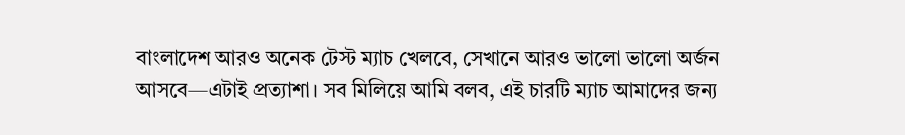বাংলাদেশ আরও অনেক টেস্ট ম্যাচ খেলবে, সেখানে আরও ভালো ভালো অর্জন আসবে—এটাই প্রত্যাশা। সব মিলিয়ে আমি বলব, এই চারটি ম্যাচ আমাদের জন্য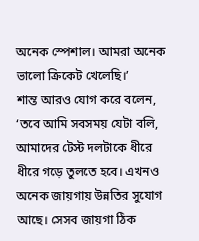অনেক স্পেশাল। আমরা অনেক ভালো ক্রিকেট খেলেছি।’
শান্ত আরও যোগ করে বলেন, ‘তবে আমি সবসময় যেটা বলি, আমাদের টেস্ট দলটাকে ধীরে ধীরে গড়ে তুলতে হবে। এখনও অনেক জায়গায় উন্নতির সুযোগ আছে। সেসব জায়গা ঠিক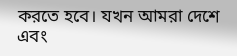করতে হবে। যখন আমরা দেশে এবং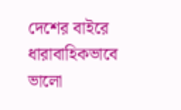দেশের বাইরে ধারাবাহিকভাবে ভালো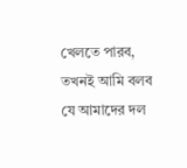খেলতে পারব, তখনই আমি বলব যে আমাদের দল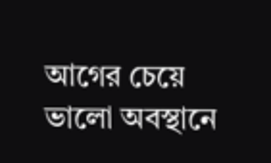আগের চেয়ে ভালো অবস্থানে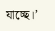যাচ্ছে।’